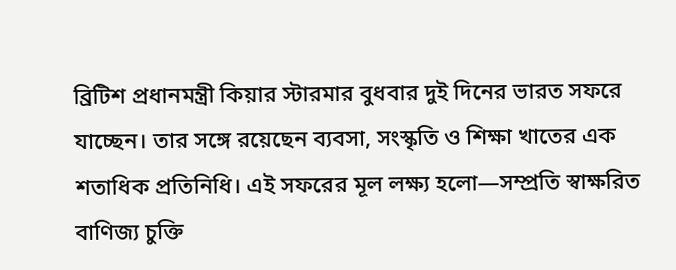ব্রিটিশ প্রধানমন্ত্রী কিয়ার স্টারমার বুধবার দুই দিনের ভারত সফরে যাচ্ছেন। তার সঙ্গে রয়েছেন ব্যবসা, সংস্কৃতি ও শিক্ষা খাতের এক শতাধিক প্রতিনিধি। এই সফরের মূল লক্ষ্য হলো—সম্প্রতি স্বাক্ষরিত বাণিজ্য চুক্তি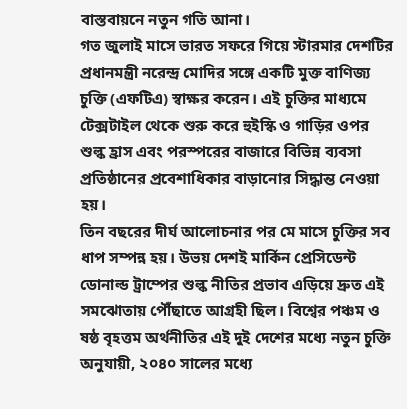বাস্তবায়নে নতুন গতি আনা।
গত জুলাই মাসে ভারত সফরে গিয়ে স্টারমার দেশটির প্রধানমন্ত্রী নরেন্দ্র মোদির সঙ্গে একটি মুক্ত বাণিজ্য চুক্তি (এফটিএ) স্বাক্ষর করেন। এই চুক্তির মাধ্যমে টেক্সটাইল থেকে শুরু করে হুইস্কি ও গাড়ির ওপর শুল্ক হ্রাস এবং পরস্পরের বাজারে বিভিন্ন ব্যবসা প্রতিষ্ঠানের প্রবেশাধিকার বাড়ানোর সিদ্ধান্ত নেওয়া হয়।
তিন বছরের দীর্ঘ আলোচনার পর মে মাসে চুক্তির সব ধাপ সম্পন্ন হয়। উভয় দেশই মার্কিন প্রেসিডেন্ট ডোনাল্ড ট্রাম্পের শুল্ক নীতির প্রভাব এড়িয়ে দ্রুত এই সমঝোতায় পৌঁছাতে আগ্রহী ছিল। বিশ্বের পঞ্চম ও ষষ্ঠ বৃহত্তম অর্থনীতির এই দুই দেশের মধ্যে নতুন চুক্তি অনুযায়ী, ২০৪০ সালের মধ্যে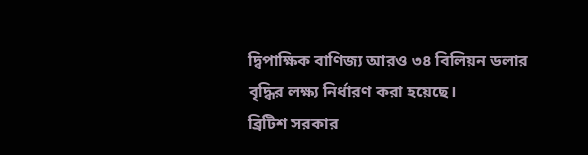দ্বিপাক্ষিক বাণিজ্য আরও ৩৪ বিলিয়ন ডলার বৃদ্ধির লক্ষ্য নির্ধারণ করা হয়েছে।
ব্রিটিশ সরকার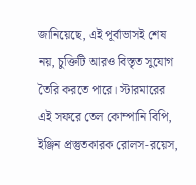জানিয়েছে, এই পূর্বাভাসই শেষ নয়, চুক্তিটি আরও বিস্তৃত সুযোগ তৈরি করতে পারে। স্টারমারের এই সফরে তেল কোম্পানি বিপি, ইঞ্জিন প্রস্তুতকারক রোলস-রয়েস,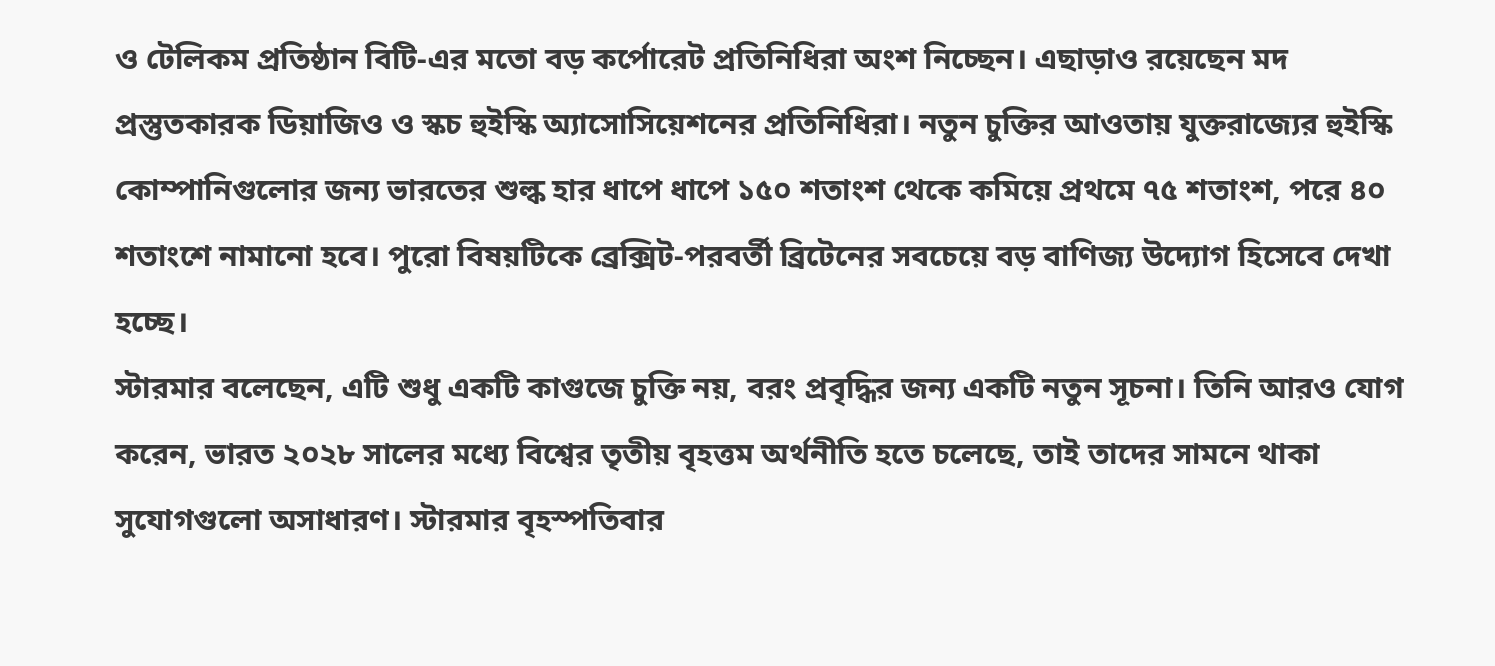ও টেলিকম প্রতিষ্ঠান বিটি-এর মতো বড় কর্পোরেট প্রতিনিধিরা অংশ নিচ্ছেন। এছাড়াও রয়েছেন মদ প্রস্তুতকারক ডিয়াজিও ও স্কচ হুইস্কি অ্যাসোসিয়েশনের প্রতিনিধিরা। নতুন চুক্তির আওতায় যুক্তরাজ্যের হুইস্কি কোম্পানিগুলোর জন্য ভারতের শুল্ক হার ধাপে ধাপে ১৫০ শতাংশ থেকে কমিয়ে প্রথমে ৭৫ শতাংশ, পরে ৪০ শতাংশে নামানো হবে। পুরো বিষয়টিকে ব্রেক্সিট-পরবর্তী ব্রিটেনের সবচেয়ে বড় বাণিজ্য উদ্যোগ হিসেবে দেখা হচ্ছে।
স্টারমার বলেছেন, এটি শুধু একটি কাগুজে চুক্তি নয়, বরং প্রবৃদ্ধির জন্য একটি নতুন সূচনা। তিনি আরও যোগ করেন, ভারত ২০২৮ সালের মধ্যে বিশ্বের তৃতীয় বৃহত্তম অর্থনীতি হতে চলেছে, তাই তাদের সামনে থাকা সুযোগগুলো অসাধারণ। স্টারমার বৃহস্পতিবার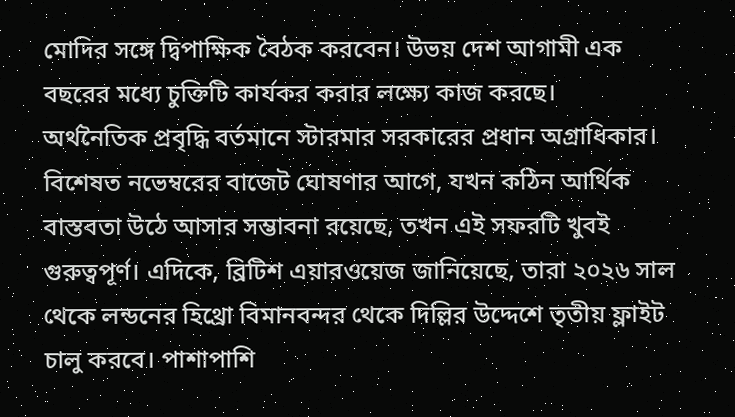মোদির সঙ্গে দ্বিপাক্ষিক বৈঠক করবেন। উভয় দেশ আগামী এক বছরের মধ্যে চুক্তিটি কার্যকর করার লক্ষ্যে কাজ করছে।
অর্থনৈতিক প্রবৃদ্ধি বর্তমানে স্টারমার সরকারের প্রধান অগ্রাধিকার। বিশেষত নভেম্বরের বাজেট ঘোষণার আগে, যখন কঠিন আর্থিক বাস্তবতা উঠে আসার সম্ভাবনা রয়েছে, তখন এই সফরটি খুবই গুরুত্বপূর্ণ। এদিকে, ব্রিটিশ এয়ারওয়েজ জানিয়েছে, তারা ২০২৬ সাল থেকে লন্ডনের হিথ্রো বিমানবন্দর থেকে দিল্লির উদ্দেশে তৃতীয় ফ্লাইট চালু করবে। পাশাপাশি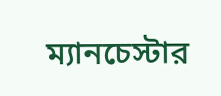ম্যানচেস্টার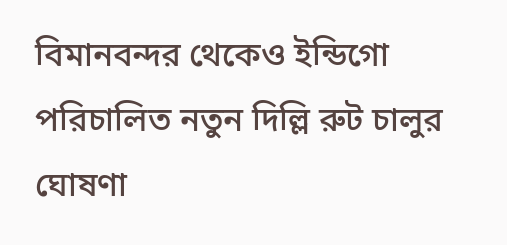বিমানবন্দর থেকেও ইন্ডিগো পরিচালিত নতুন দিল্লি রুট চালুর ঘোষণা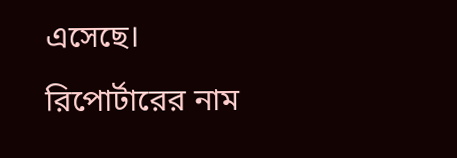এসেছে।
রিপোর্টারের নাম